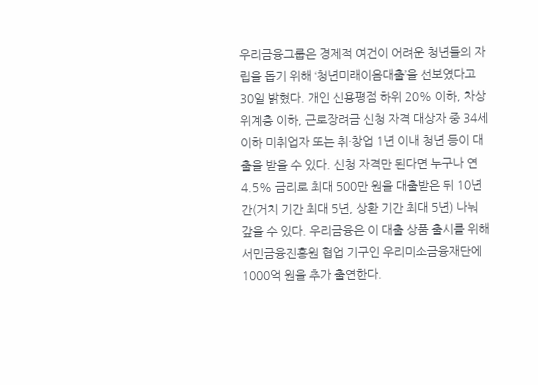우리금융그룹은 경제적 여건이 어려운 청년들의 자립을 돕기 위해 ‘청년미래이음대출’을 선보였다고 30일 밝혔다. 개인 신용평점 하위 20% 이하, 차상위계층 이하, 근로장려금 신청 자격 대상자 중 34세 이하 미취업자 또는 취·창업 1년 이내 청년 등이 대출을 받을 수 있다. 신청 자격만 된다면 누구나 연 4.5% 금리로 최대 500만 원을 대출받은 뒤 10년간(거치 기간 최대 5년, 상환 기간 최대 5년) 나눠 갚을 수 있다. 우리금융은 이 대출 상품 출시를 위해 서민금융진흥원 협업 기구인 우리미소금융재단에 1000억 원을 추가 출연한다.